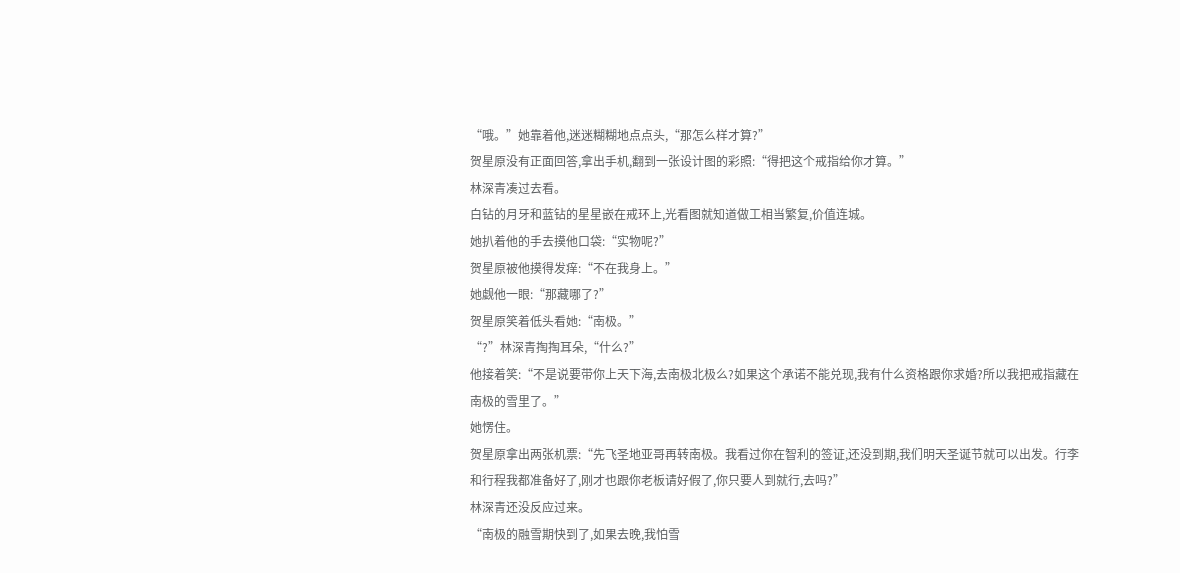“哦。”她靠着他,迷迷糊糊地点点头,“那怎么样才算?”
贺星原没有正面回答,拿出手机,翻到一张设计图的彩照:“得把这个戒指给你才算。”
林深青凑过去看。
白钻的月牙和蓝钻的星星嵌在戒环上,光看图就知道做工相当繁复,价值连城。
她扒着他的手去摸他口袋:“实物呢?”
贺星原被他摸得发痒:“不在我身上。”
她觑他一眼:“那藏哪了?”
贺星原笑着低头看她:“南极。”
“?”林深青掏掏耳朵,“什么?”
他接着笑:“不是说要带你上天下海,去南极北极么?如果这个承诺不能兑现,我有什么资格跟你求婚?所以我把戒指藏在南极的雪里了。”
她愣住。
贺星原拿出两张机票:“先飞圣地亚哥再转南极。我看过你在智利的签证,还没到期,我们明天圣诞节就可以出发。行李和行程我都准备好了,刚才也跟你老板请好假了,你只要人到就行,去吗?”
林深青还没反应过来。
“南极的融雪期快到了,如果去晚,我怕雪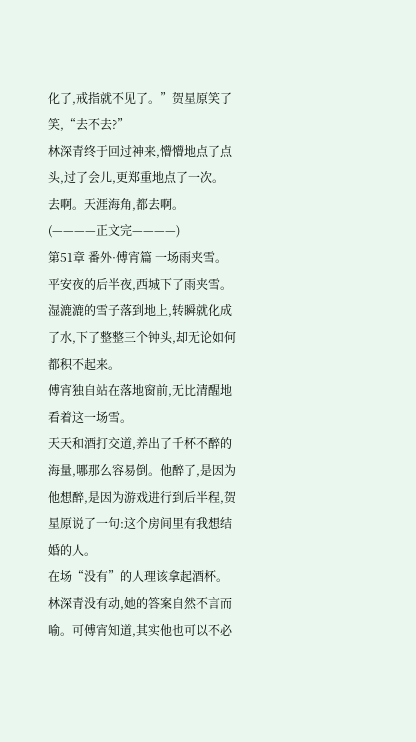化了,戒指就不见了。”贺星原笑了笑,“去不去?”
林深青终于回过神来,懵懵地点了点头,过了会儿,更郑重地点了一次。
去啊。天涯海角,都去啊。
(————正文完————)
第51章 番外·傅宵篇 一场雨夹雪。
平安夜的后半夜,西城下了雨夹雪。
湿漉漉的雪子落到地上,转瞬就化成了水,下了整整三个钟头,却无论如何都积不起来。
傅宵独自站在落地窗前,无比清醒地看着这一场雪。
天天和酒打交道,养出了千杯不醉的海量,哪那么容易倒。他醉了,是因为他想醉,是因为游戏进行到后半程,贺星原说了一句:这个房间里有我想结婚的人。
在场“没有”的人理该拿起酒杯。
林深青没有动,她的答案自然不言而喻。可傅宵知道,其实他也可以不必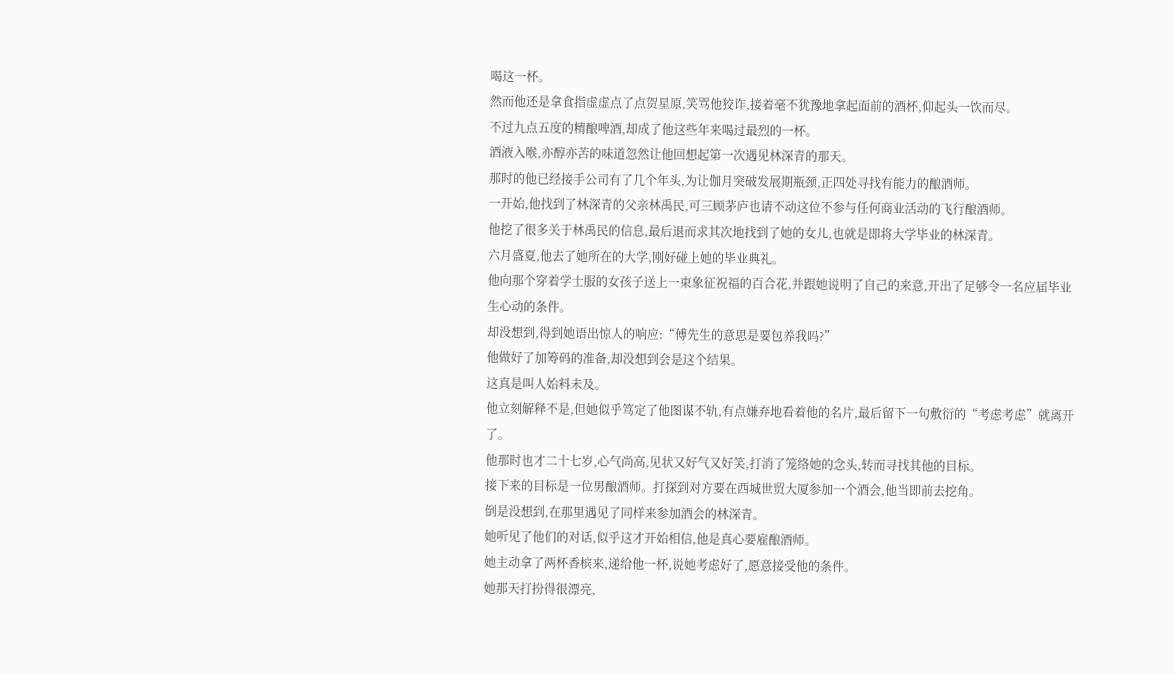喝这一杯。
然而他还是拿食指虚虚点了点贺星原,笑骂他狡诈,接着毫不犹豫地拿起面前的酒杯,仰起头一饮而尽。
不过九点五度的精酿啤酒,却成了他这些年来喝过最烈的一杯。
酒液入喉,亦醇亦苦的味道忽然让他回想起第一次遇见林深青的那天。
那时的他已经接手公司有了几个年头,为让伽月突破发展期瓶颈,正四处寻找有能力的酿酒师。
一开始,他找到了林深青的父亲林禹民,可三顾茅庐也请不动这位不参与任何商业活动的飞行酿酒师。
他挖了很多关于林禹民的信息,最后退而求其次地找到了她的女儿,也就是即将大学毕业的林深青。
六月盛夏,他去了她所在的大学,刚好碰上她的毕业典礼。
他向那个穿着学士服的女孩子送上一束象征祝福的百合花,并跟她说明了自己的来意,开出了足够令一名应届毕业生心动的条件。
却没想到,得到她语出惊人的响应:“傅先生的意思是要包养我吗?”
他做好了加筹码的准备,却没想到会是这个结果。
这真是叫人始料未及。
他立刻解释不是,但她似乎笃定了他图谋不轨,有点嫌弃地看着他的名片,最后留下一句敷衍的“考虑考虑”就离开了。
他那时也才二十七岁,心气尚高,见状又好气又好笑,打消了笼络她的念头,转而寻找其他的目标。
接下来的目标是一位男酿酒师。打探到对方要在西城世贸大厦参加一个酒会,他当即前去挖角。
倒是没想到,在那里遇见了同样来参加酒会的林深青。
她听见了他们的对话,似乎这才开始相信,他是真心要雇酿酒师。
她主动拿了两杯香槟来,递给他一杯,说她考虑好了,愿意接受他的条件。
她那天打扮得很漂亮,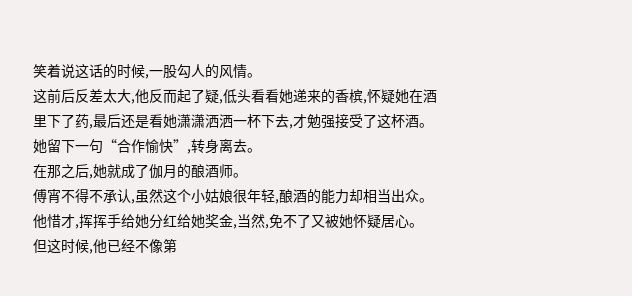笑着说这话的时候,一股勾人的风情。
这前后反差太大,他反而起了疑,低头看看她递来的香槟,怀疑她在酒里下了药,最后还是看她潇潇洒洒一杯下去,才勉强接受了这杯酒。
她留下一句“合作愉快”,转身离去。
在那之后,她就成了伽月的酿酒师。
傅宵不得不承认,虽然这个小姑娘很年轻,酿酒的能力却相当出众。他惜才,挥挥手给她分红给她奖金,当然,免不了又被她怀疑居心。
但这时候,他已经不像第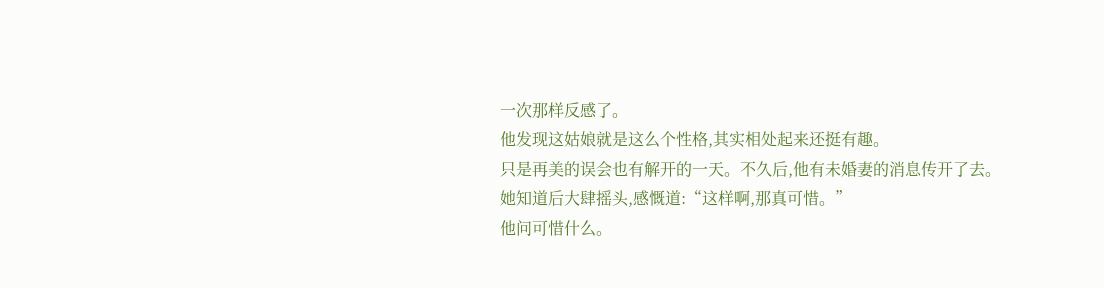一次那样反感了。
他发现这姑娘就是这么个性格,其实相处起来还挺有趣。
只是再美的误会也有解开的一天。不久后,他有未婚妻的消息传开了去。
她知道后大肆摇头,感慨道:“这样啊,那真可惜。”
他问可惜什么。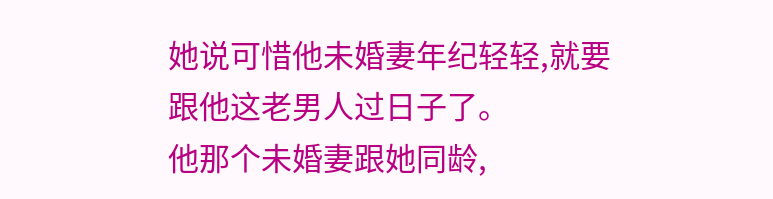她说可惜他未婚妻年纪轻轻,就要跟他这老男人过日子了。
他那个未婚妻跟她同龄,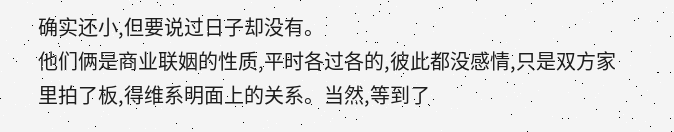确实还小,但要说过日子却没有。
他们俩是商业联姻的性质,平时各过各的,彼此都没感情,只是双方家里拍了板,得维系明面上的关系。当然,等到了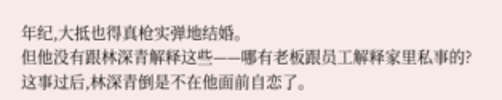年纪,大抵也得真枪实弹地结婚。
但他没有跟林深青解释这些——哪有老板跟员工解释家里私事的?
这事过后,林深青倒是不在他面前自恋了。